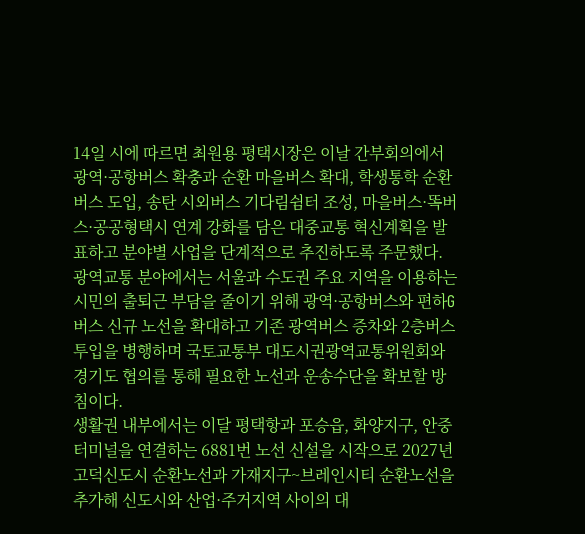14일 시에 따르면 최원용 평택시장은 이날 간부회의에서 광역·공항버스 확충과 순환 마을버스 확대, 학생통학 순환버스 도입, 송탄 시외버스 기다림쉼터 조성, 마을버스·똑버스·공공형택시 연계 강화를 담은 대중교통 혁신계획을 발표하고 분야별 사업을 단계적으로 추진하도록 주문했다.
광역교통 분야에서는 서울과 수도권 주요 지역을 이용하는 시민의 출퇴근 부담을 줄이기 위해 광역·공항버스와 편하G버스 신규 노선을 확대하고 기존 광역버스 증차와 2층버스 투입을 병행하며 국토교통부 대도시권광역교통위원회와 경기도 협의를 통해 필요한 노선과 운송수단을 확보할 방침이다.
생활권 내부에서는 이달 평택항과 포승읍, 화양지구, 안중터미널을 연결하는 6881번 노선 신설을 시작으로 2027년 고덕신도시 순환노선과 가재지구~브레인시티 순환노선을 추가해 신도시와 산업·주거지역 사이의 대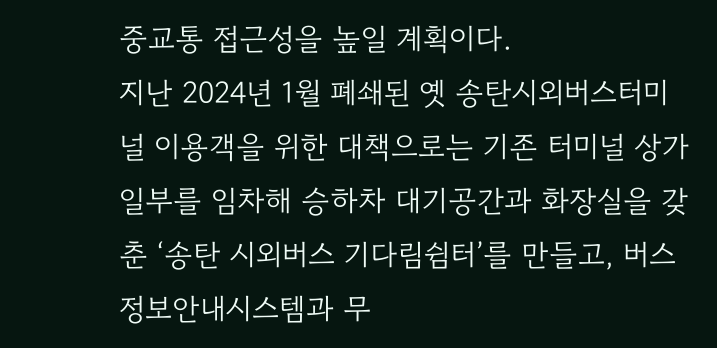중교통 접근성을 높일 계획이다.
지난 2024년 1월 폐쇄된 옛 송탄시외버스터미널 이용객을 위한 대책으로는 기존 터미널 상가 일부를 임차해 승하차 대기공간과 화장실을 갖춘 ‘송탄 시외버스 기다림쉼터’를 만들고, 버스정보안내시스템과 무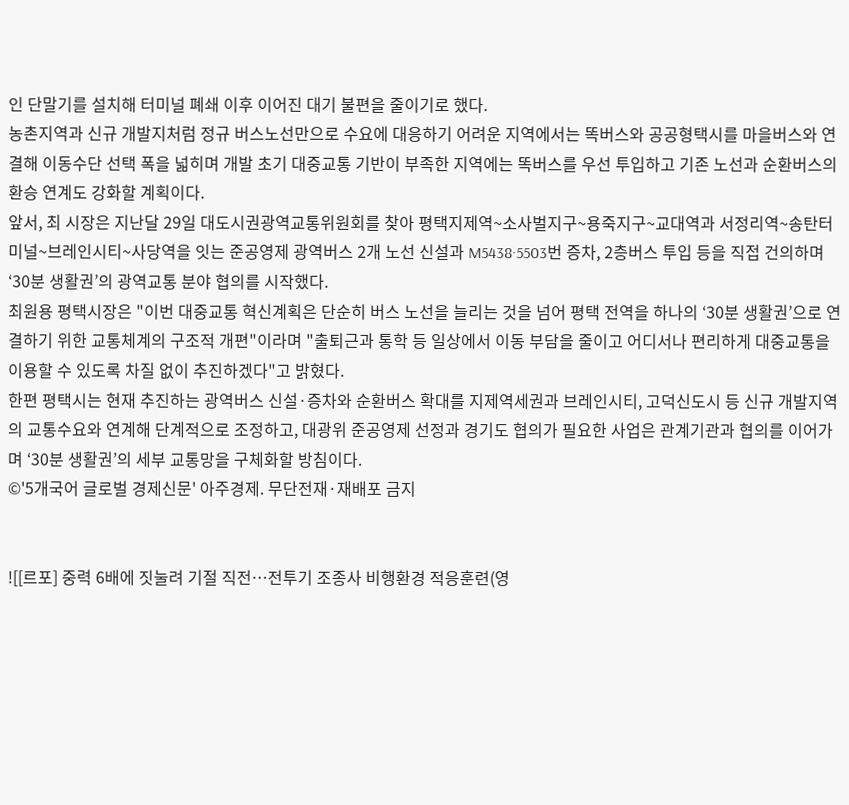인 단말기를 설치해 터미널 폐쇄 이후 이어진 대기 불편을 줄이기로 했다.
농촌지역과 신규 개발지처럼 정규 버스노선만으로 수요에 대응하기 어려운 지역에서는 똑버스와 공공형택시를 마을버스와 연결해 이동수단 선택 폭을 넓히며 개발 초기 대중교통 기반이 부족한 지역에는 똑버스를 우선 투입하고 기존 노선과 순환버스의 환승 연계도 강화할 계획이다.
앞서, 최 시장은 지난달 29일 대도시권광역교통위원회를 찾아 평택지제역~소사벌지구~용죽지구~교대역과 서정리역~송탄터미널~브레인시티~사당역을 잇는 준공영제 광역버스 2개 노선 신설과 M5438·5503번 증차, 2층버스 투입 등을 직접 건의하며 ‘30분 생활권’의 광역교통 분야 협의를 시작했다.
최원용 평택시장은 "이번 대중교통 혁신계획은 단순히 버스 노선을 늘리는 것을 넘어 평택 전역을 하나의 ‘30분 생활권’으로 연결하기 위한 교통체계의 구조적 개편"이라며 "출퇴근과 통학 등 일상에서 이동 부담을 줄이고 어디서나 편리하게 대중교통을 이용할 수 있도록 차질 없이 추진하겠다"고 밝혔다.
한편 평택시는 현재 추진하는 광역버스 신설·증차와 순환버스 확대를 지제역세권과 브레인시티, 고덕신도시 등 신규 개발지역의 교통수요와 연계해 단계적으로 조정하고, 대광위 준공영제 선정과 경기도 협의가 필요한 사업은 관계기관과 협의를 이어가며 ‘30분 생활권’의 세부 교통망을 구체화할 방침이다.
©'5개국어 글로벌 경제신문' 아주경제. 무단전재·재배포 금지


![[르포] 중력 6배에 짓눌려 기절 직전…전투기 조종사 비행환경 적응훈련(영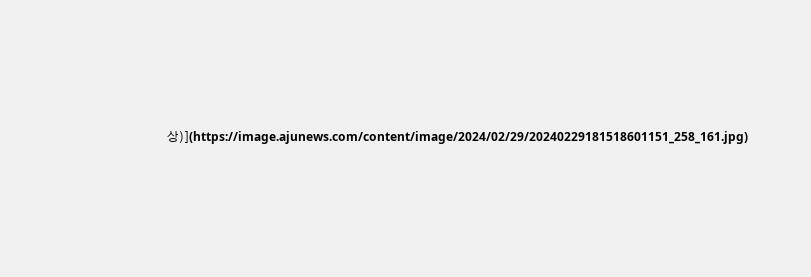상)](https://image.ajunews.com/content/image/2024/02/29/20240229181518601151_258_161.jpg)